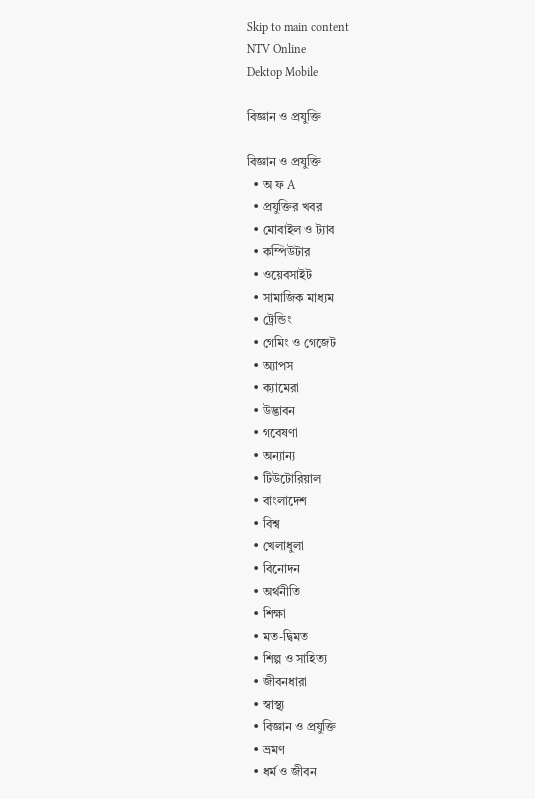Skip to main content
NTV Online
Dektop Mobile

বিজ্ঞান ও প্রযুক্তি

বিজ্ঞান ও প্রযুক্তি
  • অ ফ A
  • প্রযুক্তির খবর
  • মোবাইল ও ট্যাব
  • কম্পিউটার
  • ওয়েবসাইট
  • সামাজিক মাধ্যম
  • ট্রেন্ডিং
  • গেমিং ও গেজেট
  • অ্যাপস
  • ক্যামেরা
  • উদ্ভাবন
  • গবেষণা
  • অন্যান্য
  • টিউটোরিয়াল
  • বাংলাদেশ
  • বিশ্ব
  • খেলাধুলা
  • বিনোদন
  • অর্থনীতি
  • শিক্ষা
  • মত-দ্বিমত
  • শিল্প ও সাহিত্য
  • জীবনধারা
  • স্বাস্থ্য
  • বিজ্ঞান ও প্রযুক্তি
  • ভ্রমণ
  • ধর্ম ও জীবন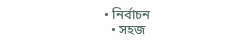• নির্বাচন
  • সহজ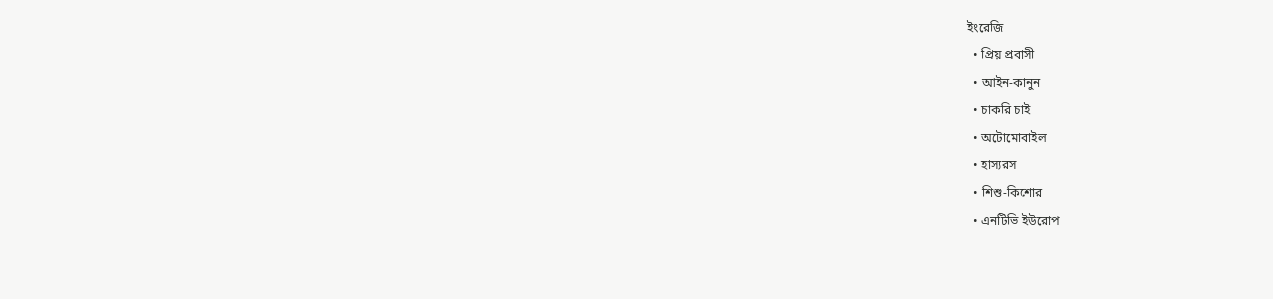ইংরেজি
  • প্রিয় প্রবাসী
  • আইন-কানুন
  • চাকরি চাই
  • অটোমোবাইল
  • হাস্যরস
  • শিশু-কিশোর
  • এনটিভি ইউরোপ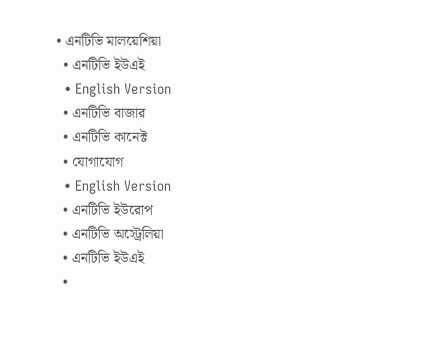• এনটিভি মালয়েশিয়া
  • এনটিভি ইউএই
  • English Version
  • এনটিভি বাজার
  • এনটিভি কানেক্ট
  • যোগাযোগ
  • English Version
  • এনটিভি ইউরোপ
  • এনটিভি অস্ট্রেলিয়া
  • এনটিভি ইউএই
  •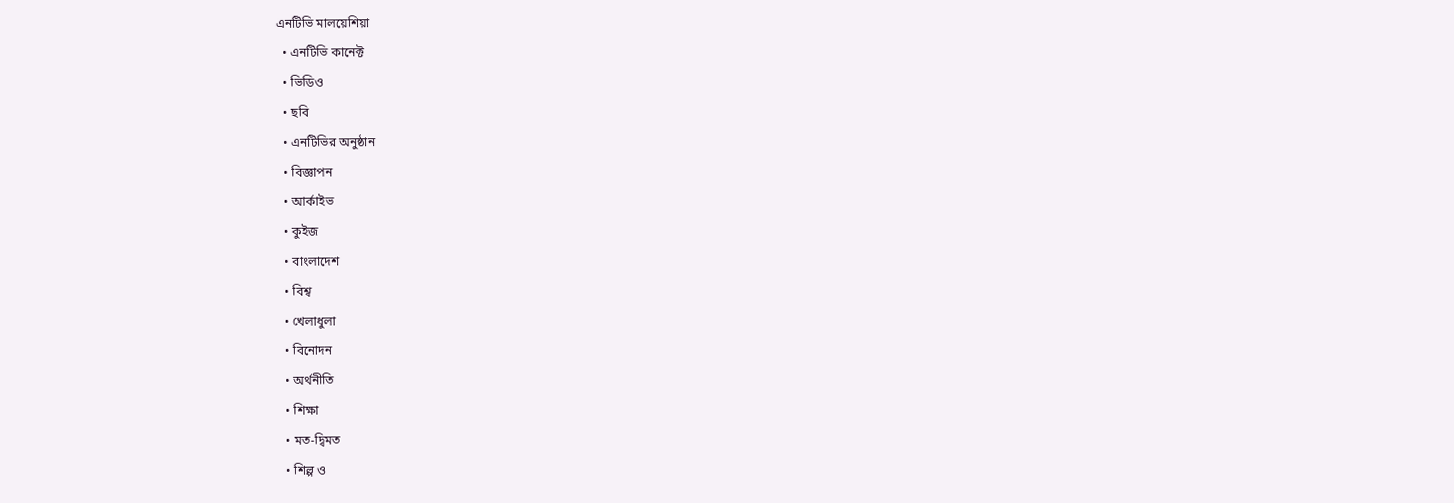এনটিভি মালয়েশিয়া
  • এনটিভি কানেক্ট
  • ভিডিও
  • ছবি
  • এনটিভির অনুষ্ঠান
  • বিজ্ঞাপন
  • আর্কাইভ
  • কুইজ
  • বাংলাদেশ
  • বিশ্ব
  • খেলাধুলা
  • বিনোদন
  • অর্থনীতি
  • শিক্ষা
  • মত-দ্বিমত
  • শিল্প ও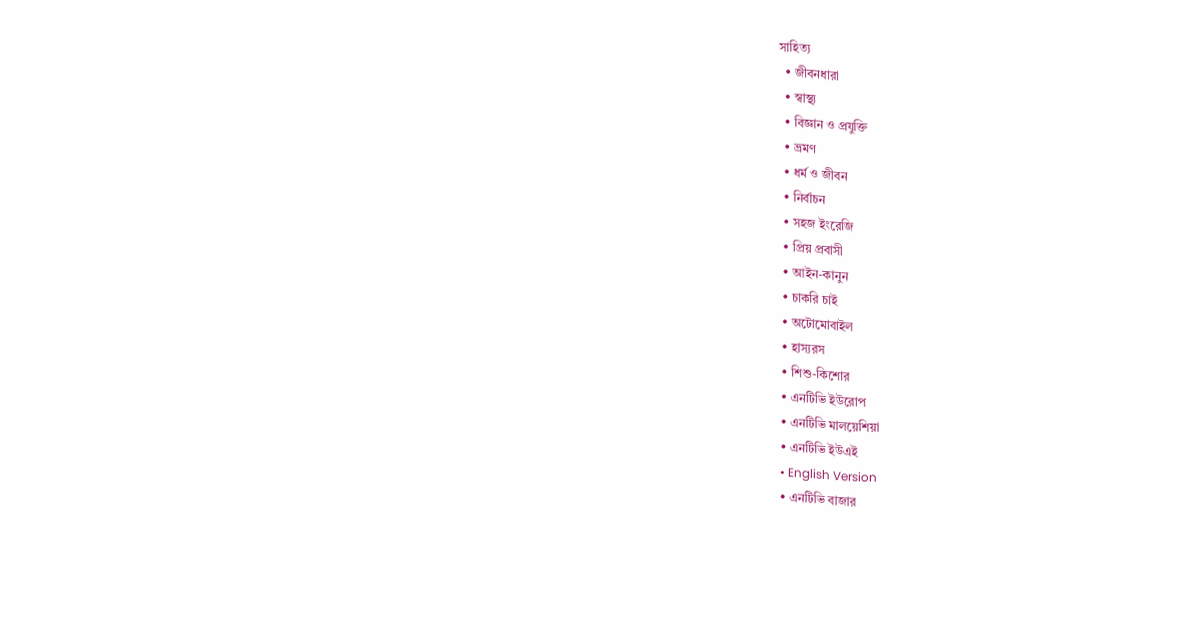সাহিত্য
  • জীবনধারা
  • স্বাস্থ্য
  • বিজ্ঞান ও প্রযুক্তি
  • ভ্রমণ
  • ধর্ম ও জীবন
  • নির্বাচন
  • সহজ ইংরেজি
  • প্রিয় প্রবাসী
  • আইন-কানুন
  • চাকরি চাই
  • অটোমোবাইল
  • হাস্যরস
  • শিশু-কিশোর
  • এনটিভি ইউরোপ
  • এনটিভি মালয়েশিয়া
  • এনটিভি ইউএই
  • English Version
  • এনটিভি বাজার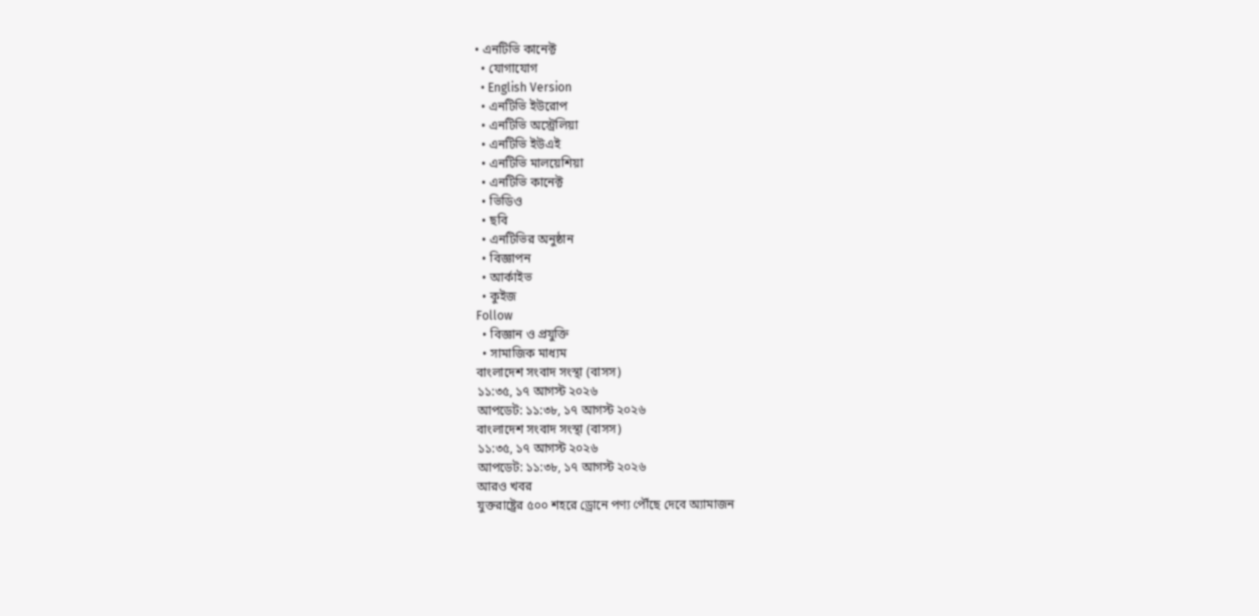• এনটিভি কানেক্ট
  • যোগাযোগ
  • English Version
  • এনটিভি ইউরোপ
  • এনটিভি অস্ট্রেলিয়া
  • এনটিভি ইউএই
  • এনটিভি মালয়েশিয়া
  • এনটিভি কানেক্ট
  • ভিডিও
  • ছবি
  • এনটিভির অনুষ্ঠান
  • বিজ্ঞাপন
  • আর্কাইভ
  • কুইজ
Follow
  • বিজ্ঞান ও প্রযুক্তি
  • সামাজিক মাধ্যম
বাংলাদেশ সংবাদ সংস্থা (বাসস)
১১:৩৫, ১৭ আগস্ট ২০২৬
আপডেট: ১১:৩৮, ১৭ আগস্ট ২০২৬
বাংলাদেশ সংবাদ সংস্থা (বাসস)
১১:৩৫, ১৭ আগস্ট ২০২৬
আপডেট: ১১:৩৮, ১৭ আগস্ট ২০২৬
আরও খবর
যুক্তরাষ্ট্রের ৫০০ শহরে ড্রোনে পণ্য পৌঁছে দেবে অ্যামাজন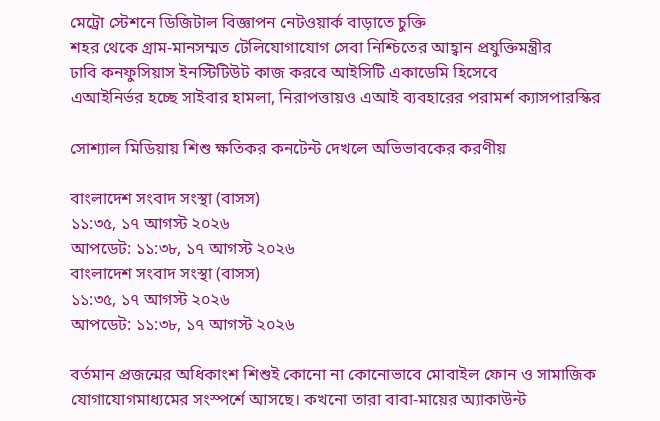মেট্রো স্টেশনে ডিজিটাল বিজ্ঞাপন নেটওয়ার্ক বাড়াতে চুক্তি
শহর থেকে গ্রাম-মানসম্মত টেলিযোগাযোগ সেবা নিশ্চিতের আহ্বান প্রযুক্তিমন্ত্রীর
ঢাবি কনফুসিয়াস ইনস্টিটিউট কাজ করবে আইসিটি একাডেমি হিসেবে
এআইনির্ভর হচ্ছে সাইবার হামলা, নিরাপত্তায়ও এআই ব্যবহারের পরামর্শ ক্যাসপারস্কির

সোশ্যাল মিডিয়ায় শিশু ক্ষতিকর কনটেন্ট দেখলে অভিভাবকের করণীয়

বাংলাদেশ সংবাদ সংস্থা (বাসস)
১১:৩৫, ১৭ আগস্ট ২০২৬
আপডেট: ১১:৩৮, ১৭ আগস্ট ২০২৬
বাংলাদেশ সংবাদ সংস্থা (বাসস)
১১:৩৫, ১৭ আগস্ট ২০২৬
আপডেট: ১১:৩৮, ১৭ আগস্ট ২০২৬

বর্তমান প্রজন্মের অধিকাংশ শিশুই কোনো না কোনোভাবে মোবাইল ফোন ও সামাজিক যোগাযোগমাধ্যমের সংস্পর্শে আসছে। কখনো তারা বাবা-মায়ের অ্যাকাউন্ট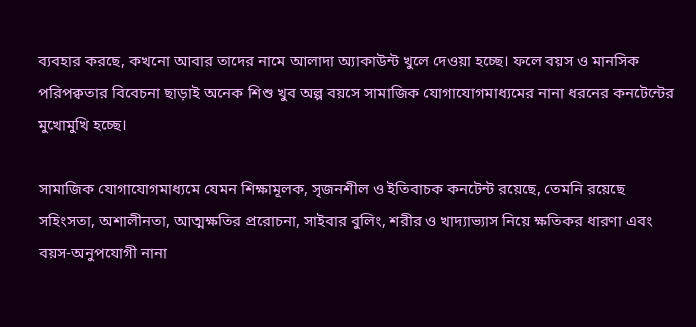ব্যবহার করছে, কখনো আবার তাদের নামে আলাদা অ্যাকাউন্ট খুলে দেওয়া হচ্ছে। ফলে বয়স ও মানসিক পরিপক্বতার বিবেচনা ছাড়াই অনেক শিশু খুব অল্প বয়সে সামাজিক যোগাযোগমাধ্যমের নানা ধরনের কনটেন্টের মুখোমুখি হচ্ছে।

সামাজিক যোগাযোগমাধ্যমে যেমন শিক্ষামূলক, সৃজনশীল ও ইতিবাচক কনটেন্ট রয়েছে, তেমনি রয়েছে সহিংসতা, অশালীনতা, আত্মক্ষতির প্ররোচনা, সাইবার বুলিং, শরীর ও খাদ্যাভ্যাস নিয়ে ক্ষতিকর ধারণা এবং বয়স-অনুপযোগী নানা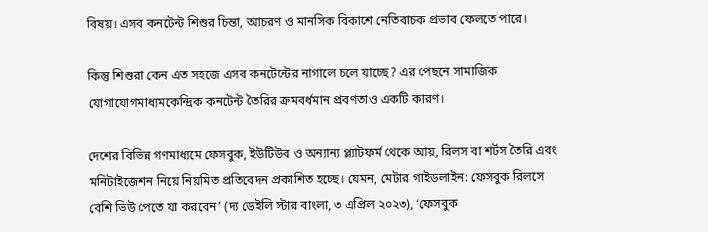বিষয়। এসব কনটেন্ট শিশুর চিন্তা, আচরণ ও মানসিক বিকাশে নেতিবাচক প্রভাব ফেলতে পারে।

কিন্তু শিশুরা কেন এত সহজে এসব কনটেন্টের নাগালে চলে যাচ্ছে? এর পেছনে সামাজিক যোগাযোগমাধ্যমকেন্দ্রিক কনটেন্ট তৈরির ক্রমবর্ধমান প্রবণতাও একটি কারণ।

দেশের বিভিন্ন গণমাধ্যমে ফেসবুক, ইউটিউব ও অন্যান্য প্ল্যাটফর্ম থেকে আয়, রিলস বা শর্টস তৈরি এবং মনিটাইজেশন নিয়ে নিয়মিত প্রতিবেদন প্রকাশিত হচ্ছে। যেমন, মেটার গাইডলাইন: ফেসবুক রিলসে বেশি ভিউ পেতে যা করবেন’ (দ্য ডেইলি স্টার বাংলা, ৩ এপ্রিল ২০২৩), ‘ফেসবুক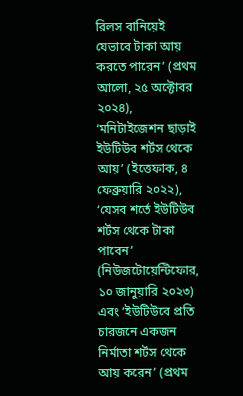রিলস বানিয়েই যেভাবে টাকা আয় করতে পারেন’ (প্রথম আলো, ২৫ অক্টোবর ২০২৪), ‘মনিটাইজেশন ছাড়াই ইউটিউব শর্টস থেকে আয়’ (ইত্তেফাক, ৪ ফেব্রুয়ারি ২০২২), ‘যেসব শর্তে ইউটিউব শর্টস থেকে টাকা পাবেন’ (নিউজটোয়েন্টিফোর, ১০ জানুয়ারি ২০২৩) এবং ‘ইউটিউবে প্রতি চারজনে একজন নির্মাতা শর্টস থেকে আয় করেন’ (প্রথম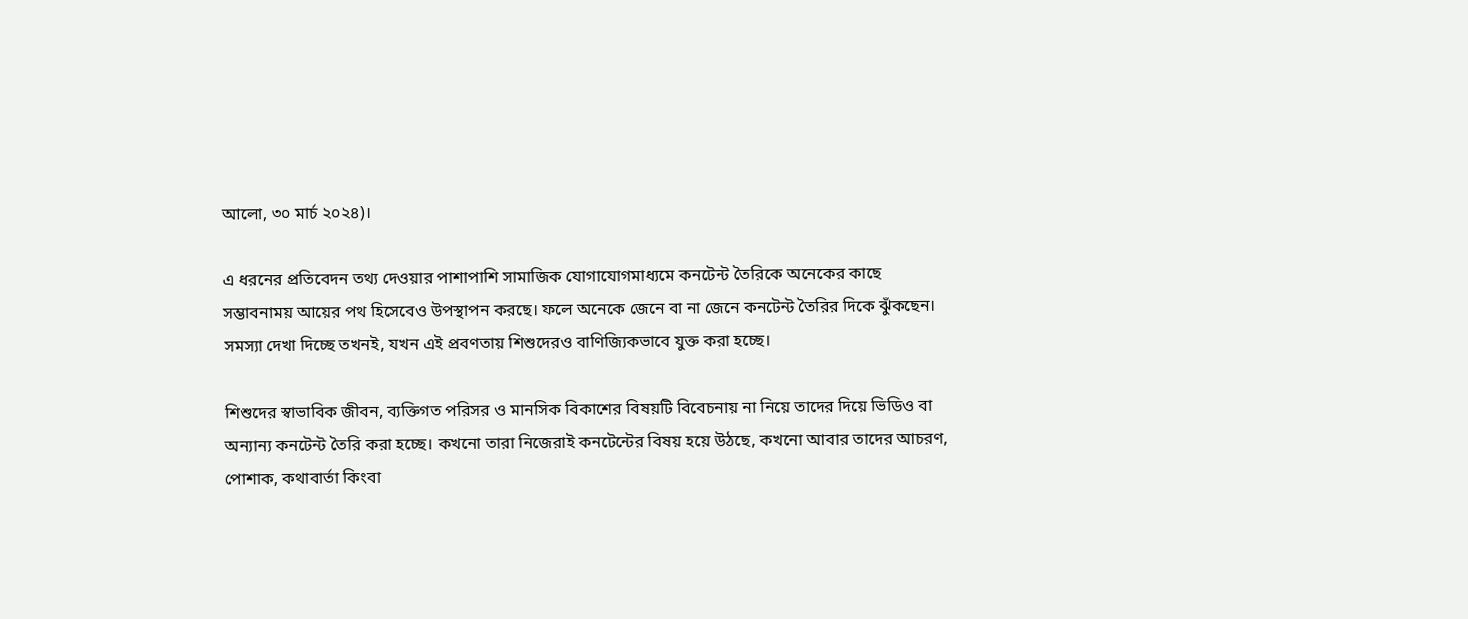আলো, ৩০ মার্চ ২০২৪)।

এ ধরনের প্রতিবেদন তথ্য দেওয়ার পাশাপাশি সামাজিক যোগাযোগমাধ্যমে কনটেন্ট তৈরিকে অনেকের কাছে সম্ভাবনাময় আয়ের পথ হিসেবেও উপস্থাপন করছে। ফলে অনেকে জেনে বা না জেনে কনটেন্ট তৈরির দিকে ঝুঁকছেন। সমস্যা দেখা দিচ্ছে তখনই, যখন এই প্রবণতায় শিশুদেরও বাণিজ্যিকভাবে যুক্ত করা হচ্ছে।

শিশুদের স্বাভাবিক জীবন, ব্যক্তিগত পরিসর ও মানসিক বিকাশের বিষয়টি বিবেচনায় না নিয়ে তাদের দিয়ে ভিডিও বা অন্যান্য কনটেন্ট তৈরি করা হচ্ছে। কখনো তারা নিজেরাই কনটেন্টের বিষয় হয়ে উঠছে, কখনো আবার তাদের আচরণ, পোশাক, কথাবার্তা কিংবা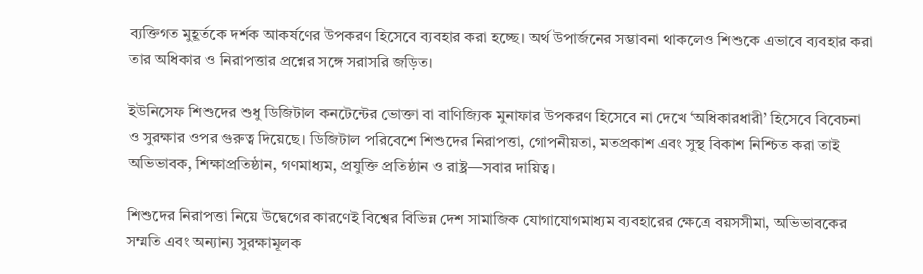ব্যক্তিগত মুহূর্তকে দর্শক আকর্ষণের উপকরণ হিসেবে ব্যবহার করা হচ্ছে। অর্থ উপার্জনের সম্ভাবনা থাকলেও শিশুকে এভাবে ব্যবহার করা তার অধিকার ও নিরাপত্তার প্রশ্নের সঙ্গে সরাসরি জড়িত।

ইউনিসেফ শিশুদের শুধু ডিজিটাল কনটেন্টের ভোক্তা বা বাণিজ্যিক মুনাফার উপকরণ হিসেবে না দেখে ‘অধিকারধারী’ হিসেবে বিবেচনা ও সুরক্ষার ওপর গুরুত্ব দিয়েছে। ডিজিটাল পরিবেশে শিশুদের নিরাপত্তা, গোপনীয়তা, মতপ্রকাশ এবং সুস্থ বিকাশ নিশ্চিত করা তাই অভিভাবক, শিক্ষাপ্রতিষ্ঠান, গণমাধ্যম, প্রযুক্তি প্রতিষ্ঠান ও রাষ্ট্র—সবার দায়িত্ব।

শিশুদের নিরাপত্তা নিয়ে উদ্বেগের কারণেই বিশ্বের বিভিন্ন দেশ সামাজিক যোগাযোগমাধ্যম ব্যবহারের ক্ষেত্রে বয়সসীমা, অভিভাবকের সম্মতি এবং অন্যান্য সুরক্ষামূলক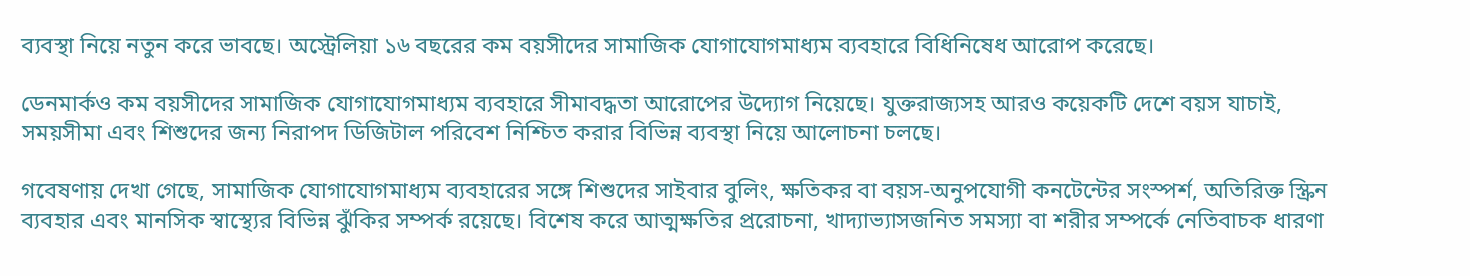ব্যবস্থা নিয়ে নতুন করে ভাবছে। অস্ট্রেলিয়া ১৬ বছরের কম বয়সীদের সামাজিক যোগাযোগমাধ্যম ব্যবহারে বিধিনিষেধ আরোপ করেছে।

ডেনমার্কও কম বয়সীদের সামাজিক যোগাযোগমাধ্যম ব্যবহারে সীমাবদ্ধতা আরোপের উদ্যোগ নিয়েছে। যুক্তরাজ্যসহ আরও কয়েকটি দেশে বয়স যাচাই, সময়সীমা এবং শিশুদের জন্য নিরাপদ ডিজিটাল পরিবেশ নিশ্চিত করার বিভিন্ন ব্যবস্থা নিয়ে আলোচনা চলছে।

গবেষণায় দেখা গেছে, সামাজিক যোগাযোগমাধ্যম ব্যবহারের সঙ্গে শিশুদের সাইবার বুলিং, ক্ষতিকর বা বয়স-অনুপযোগী কনটেন্টের সংস্পর্শ, অতিরিক্ত স্ক্রিন ব্যবহার এবং মানসিক স্বাস্থ্যের বিভিন্ন ঝুঁকির সম্পর্ক রয়েছে। বিশেষ করে আত্মক্ষতির প্ররোচনা, খাদ্যাভ্যাসজনিত সমস্যা বা শরীর সম্পর্কে নেতিবাচক ধারণা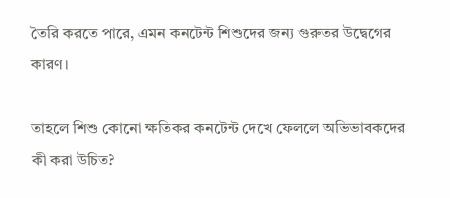তৈরি করতে পারে, এমন কনটেন্ট শিশুদের জন্য গুরুতর উদ্বেগের কারণ।

তাহলে শিশু কোনো ক্ষতিকর কনটেন্ট দেখে ফেললে অভিভাবকদের কী করা উচিত?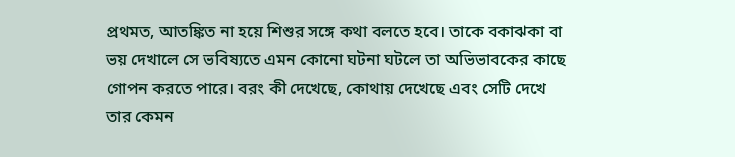প্রথমত, আতঙ্কিত না হয়ে শিশুর সঙ্গে কথা বলতে হবে। তাকে বকাঝকা বা ভয় দেখালে সে ভবিষ্যতে এমন কোনো ঘটনা ঘটলে তা অভিভাবকের কাছে গোপন করতে পারে। বরং কী দেখেছে, কোথায় দেখেছে এবং সেটি দেখে তার কেমন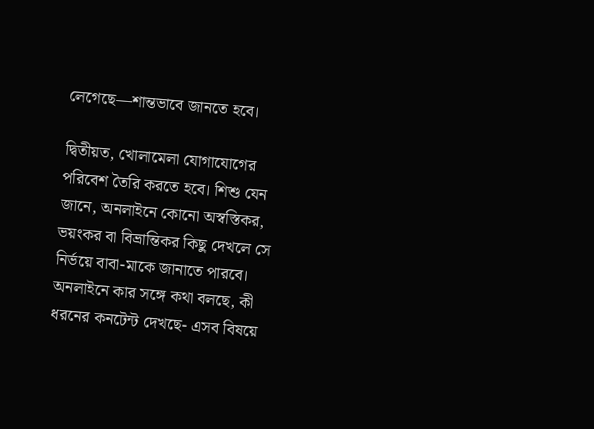লেগেছে—শান্তভাবে জানতে হবে।

দ্বিতীয়ত, খোলামেলা যোগাযোগের পরিবেশ তৈরি করতে হবে। শিশু যেন জানে, অনলাইনে কোনো অস্বস্তিকর, ভয়ংকর বা বিভ্রান্তিকর কিছু দেখলে সে নির্ভয়ে বাবা-মাকে জানাতে পারবে। অনলাইনে কার সঙ্গে কথা বলছে, কী ধরনের কনটেন্ট দেখছে- এসব বিষয়ে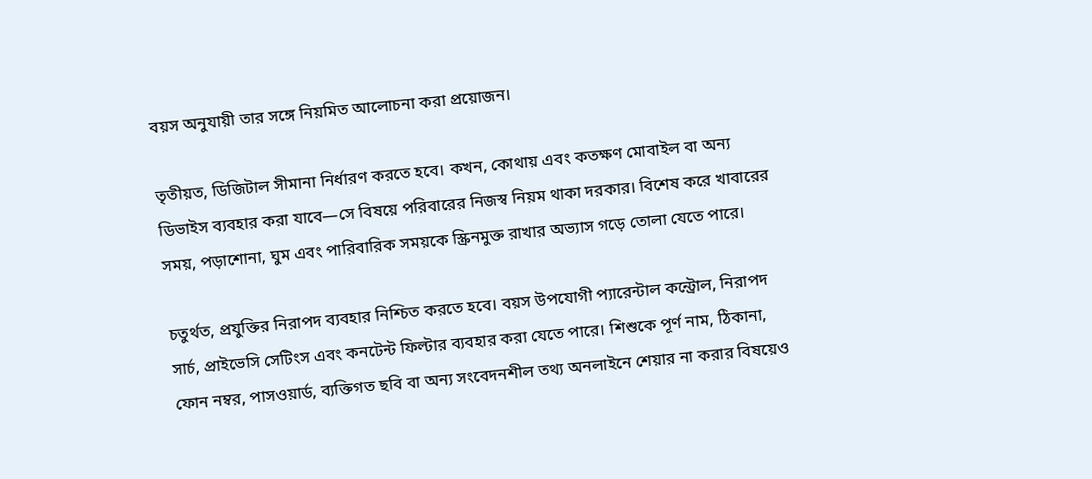বয়স অনুযায়ী তার সঙ্গে নিয়মিত আলোচনা করা প্রয়োজন।

তৃতীয়ত, ডিজিটাল সীমানা নির্ধারণ করতে হবে। কখন, কোথায় এবং কতক্ষণ মোবাইল বা অন্য ডিভাইস ব্যবহার করা যাবে—সে বিষয়ে পরিবারের নিজস্ব নিয়ম থাকা দরকার। বিশেষ করে খাবারের সময়, পড়াশোনা, ঘুম এবং পারিবারিক সময়কে স্ক্রিনমুক্ত রাখার অভ্যাস গড়ে তোলা যেতে পারে।

চতুর্থত, প্রযুক্তির নিরাপদ ব্যবহার নিশ্চিত করতে হবে। বয়স উপযোগী প্যারেন্টাল কন্ট্রোল, নিরাপদ সার্চ, প্রাইভেসি সেটিংস এবং কনটেন্ট ফিল্টার ব্যবহার করা যেতে পারে। শিশুকে পূর্ণ নাম, ঠিকানা, ফোন নম্বর, পাসওয়ার্ড, ব্যক্তিগত ছবি বা অন্য সংবেদনশীল তথ্য অনলাইনে শেয়ার না করার বিষয়েও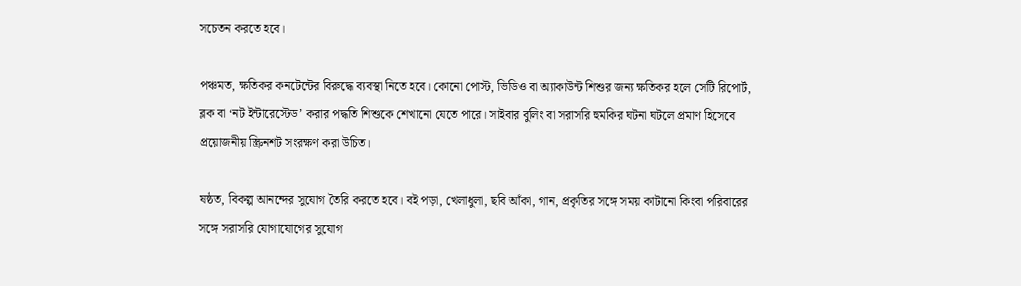সচেতন করতে হবে।

পঞ্চমত, ক্ষতিকর কনটেন্টের বিরুদ্ধে ব্যবস্থা নিতে হবে। কোনো পোস্ট, ভিডিও বা অ্যাকাউন্ট শিশুর জন্য ক্ষতিকর হলে সেটি রিপোর্ট, ব্লক বা ‘নট ইন্টারেস্টেড’ করার পদ্ধতি শিশুকে শেখানো যেতে পারে। সাইবার বুলিং বা সরাসরি হুমকির ঘটনা ঘটলে প্রমাণ হিসেবে প্রয়োজনীয় স্ক্রিনশট সংরক্ষণ করা উচিত।

ষষ্ঠত, বিকল্প আনন্দের সুযোগ তৈরি করতে হবে। বই পড়া, খেলাধুলা, ছবি আঁকা, গান, প্রকৃতির সঙ্গে সময় কাটানো কিংবা পরিবারের সঙ্গে সরাসরি যোগাযোগের সুযোগ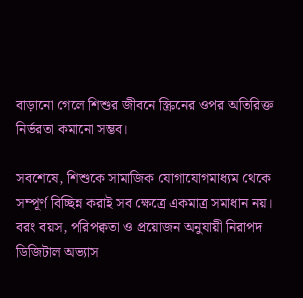বাড়ানো গেলে শিশুর জীবনে স্ক্রিনের ওপর অতিরিক্ত নির্ভরতা কমানো সম্ভব।

সবশেষে, শিশুকে সামাজিক যোগাযোগমাধ্যম থেকে সম্পূর্ণ বিচ্ছিন্ন করাই সব ক্ষেত্রে একমাত্র সমাধান নয়। বরং বয়স, পরিপক্বতা ও প্রয়োজন অনুযায়ী নিরাপদ ডিজিটাল অভ্যাস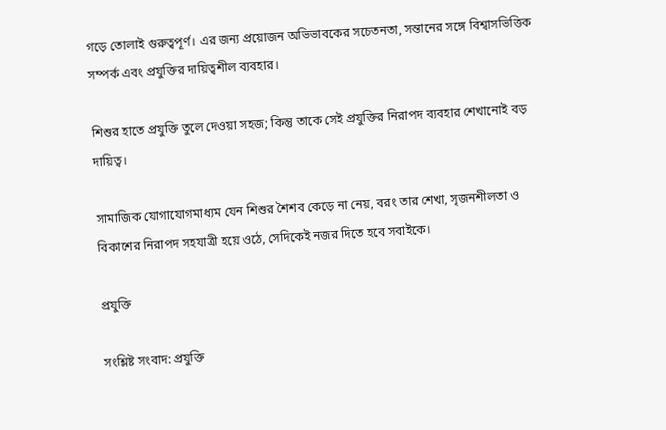গড়ে তোলাই গুরুত্বপূর্ণ। এর জন্য প্রয়োজন অভিভাবকের সচেতনতা, সন্তানের সঙ্গে বিশ্বাসভিত্তিক সম্পর্ক এবং প্রযুক্তির দায়িত্বশীল ব্যবহার।

শিশুর হাতে প্রযুক্তি তুলে দেওয়া সহজ; কিন্তু তাকে সেই প্রযুক্তির নিরাপদ ব্যবহার শেখানোই বড় দায়িত্ব।

সামাজিক যোগাযোগমাধ্যম যেন শিশুর শৈশব কেড়ে না নেয়, বরং তার শেখা, সৃজনশীলতা ও বিকাশের নিরাপদ সহযাত্রী হয়ে ওঠে, সেদিকেই নজর দিতে হবে সবাইকে।

প্রযুক্তি

সংশ্লিষ্ট সংবাদ: প্রযুক্তি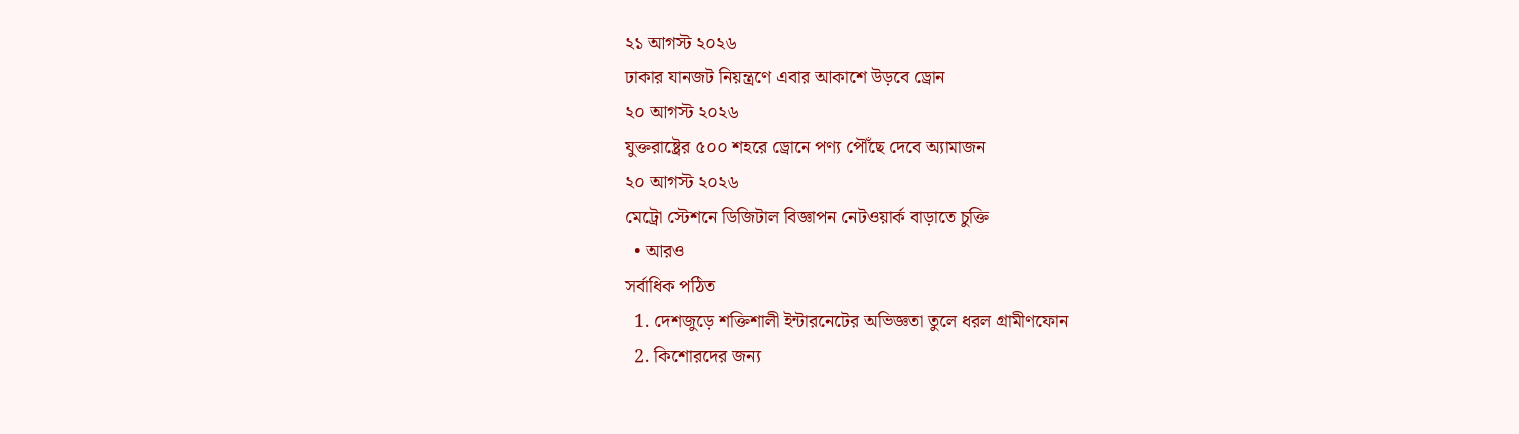২১ আগস্ট ২০২৬
ঢাকার যানজট নিয়ন্ত্রণে এবার আকাশে উড়বে ড্রোন
২০ আগস্ট ২০২৬
যুক্তরাষ্ট্রের ৫০০ শহরে ড্রোনে পণ্য পৌঁছে দেবে অ্যামাজন
২০ আগস্ট ২০২৬
মেট্রো স্টেশনে ডিজিটাল বিজ্ঞাপন নেটওয়ার্ক বাড়াতে চুক্তি
  • আরও
সর্বাধিক পঠিত
  1. দেশজুড়ে শক্তিশালী ইন্টারনেটের অভিজ্ঞতা তুলে ধরল গ্রামীণফোন
  2. কিশোরদের জন্য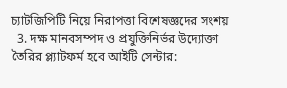চ্যাটজিপিটি নিয়ে নিরাপত্তা বিশেষজ্ঞদের সংশয়
  3. দক্ষ মানবসম্পদ ও প্রযুক্তিনির্ভর উদ্যোক্তা তৈরির প্ল্যাটফর্ম হবে আইটি সেন্টার: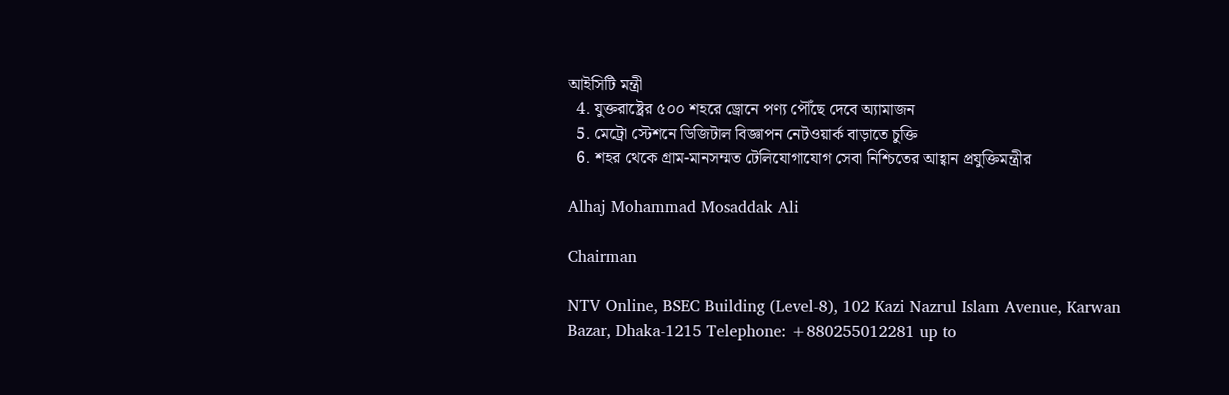আইসিটি মন্ত্রী
  4. যুক্তরাষ্ট্রের ৫০০ শহরে ড্রোনে পণ্য পৌঁছে দেবে অ্যামাজন
  5. মেট্রো স্টেশনে ডিজিটাল বিজ্ঞাপন নেটওয়ার্ক বাড়াতে চুক্তি
  6. শহর থেকে গ্রাম-মানসম্মত টেলিযোগাযোগ সেবা নিশ্চিতের আহ্বান প্রযুক্তিমন্ত্রীর

Alhaj Mohammad Mosaddak Ali

Chairman

NTV Online, BSEC Building (Level-8), 102 Kazi Nazrul Islam Avenue, Karwan Bazar, Dhaka-1215 Telephone: +880255012281 up to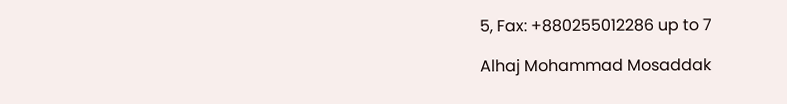5, Fax: +880255012286 up to 7

Alhaj Mohammad Mosaddak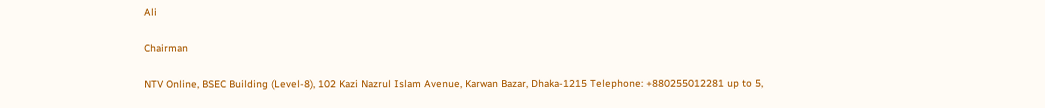Ali

Chairman

NTV Online, BSEC Building (Level-8), 102 Kazi Nazrul Islam Avenue, Karwan Bazar, Dhaka-1215 Telephone: +880255012281 up to 5,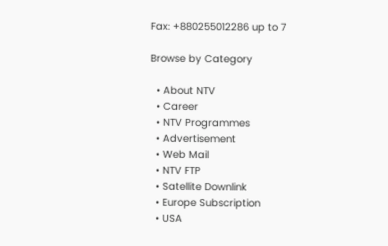Fax: +880255012286 up to 7

Browse by Category

  • About NTV
  • Career
  • NTV Programmes
  • Advertisement
  • Web Mail
  • NTV FTP
  • Satellite Downlink
  • Europe Subscription
  • USA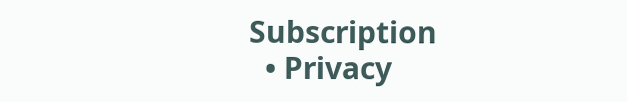Subscription
  • Privacy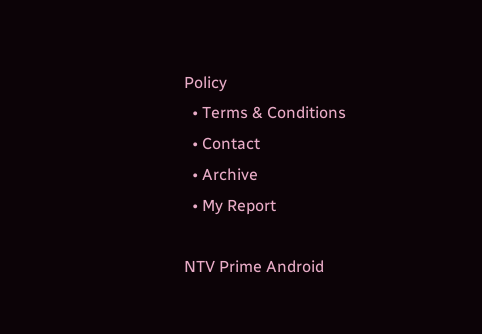Policy
  • Terms & Conditions
  • Contact
  • Archive
  • My Report

NTV Prime Android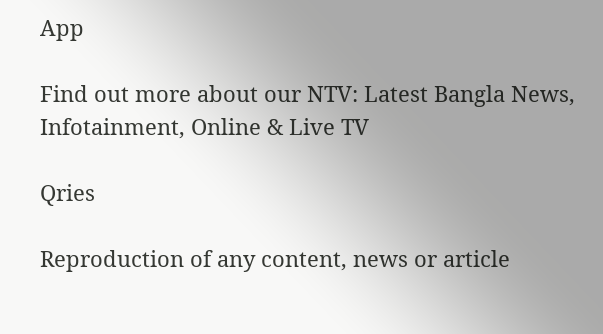App

Find out more about our NTV: Latest Bangla News, Infotainment, Online & Live TV

Qries

Reproduction of any content, news or article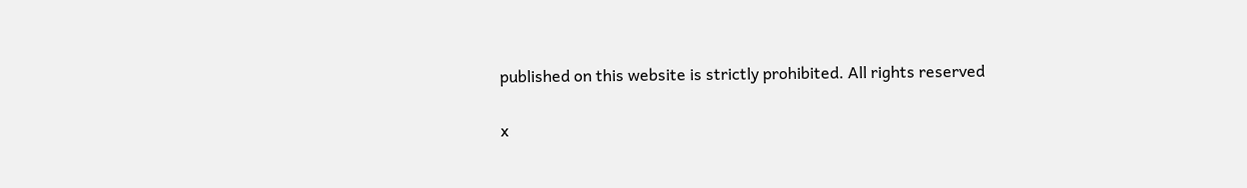published on this website is strictly prohibited. All rights reserved

x